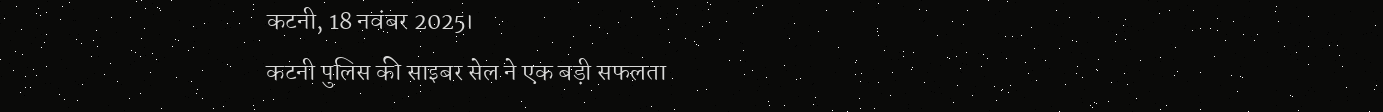कटनी, 18 नवंबर 2025।
कटनी पुलिस की साइबर सेल ने एक बड़ी सफलता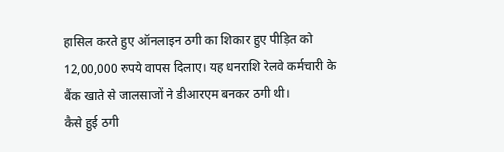हासिल करते हुए ऑनलाइन ठगी का शिकार हुए पीड़ित को 12,00,000 रुपये वापस दिलाए। यह धनराशि रेलवे कर्मचारी के बैंक खाते से जालसाजों ने डीआरएम बनकर ठगी थी।
कैसे हुई ठगी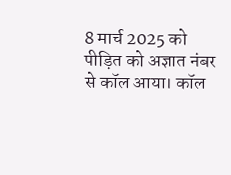8 मार्च 2025 को पीड़ित को अज्ञात नंबर से कॉल आया। कॉल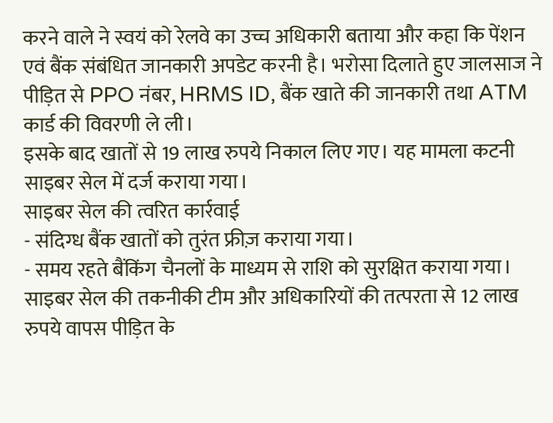करने वाले ने स्वयं को रेलवे का उच्च अधिकारी बताया और कहा कि पेंशन एवं बैंक संबंधित जानकारी अपडेट करनी है। भरोसा दिलाते हुए जालसाज ने पीड़ित से PPO नंबर, HRMS ID, बैंक खाते की जानकारी तथा ATM कार्ड की विवरणी ले ली।
इसके बाद खातों से 19 लाख रुपये निकाल लिए गए। यह मामला कटनी साइबर सेल में दर्ज कराया गया।
साइबर सेल की त्वरित कार्रवाई
- संदिग्ध बैंक खातों को तुरंत फ्रीज़ कराया गया।
- समय रहते बैंकिंग चैनलों के माध्यम से राशि को सुरक्षित कराया गया।
साइबर सेल की तकनीकी टीम और अधिकारियों की तत्परता से 12 लाख रुपये वापस पीड़ित के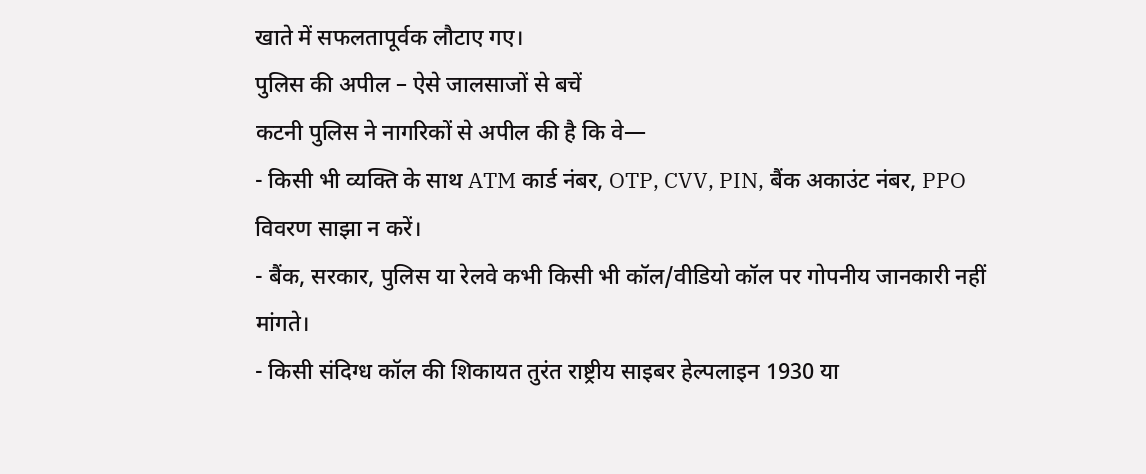खाते में सफलतापूर्वक लौटाए गए।
पुलिस की अपील – ऐसे जालसाजों से बचें
कटनी पुलिस ने नागरिकों से अपील की है कि वे—
- किसी भी व्यक्ति के साथ ATM कार्ड नंबर, OTP, CVV, PIN, बैंक अकाउंट नंबर, PPO विवरण साझा न करें।
- बैंक, सरकार, पुलिस या रेलवे कभी किसी भी कॉल/वीडियो कॉल पर गोपनीय जानकारी नहीं मांगते।
- किसी संदिग्ध कॉल की शिकायत तुरंत राष्ट्रीय साइबर हेल्पलाइन 1930 या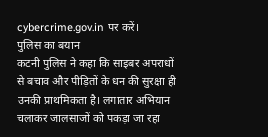cybercrime.gov.in पर करें।
पुलिस का बयान
कटनी पुलिस ने कहा कि साइबर अपराधों से बचाव और पीड़ितों के धन की सुरक्षा ही उनकी प्राथमिकता है। लगातार अभियान चलाकर जालसाजों को पकड़ा जा रहा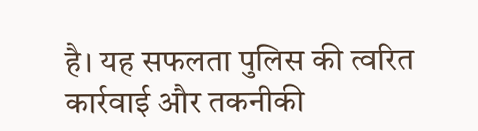है। यह सफलता पुलिस की त्वरित कार्रवाई और तकनीकी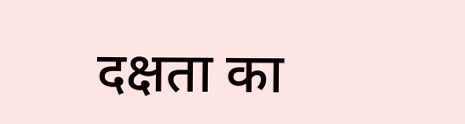दक्षता का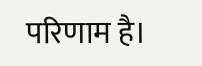परिणाम है।